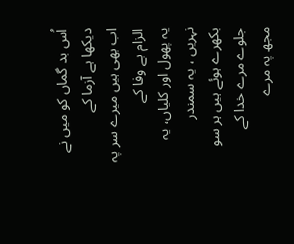اُس بد گماں کو میں نے دیکھا ہے آزما کے
اب بھی ہیں میرے سر پہ الزام بے وفا کے
یہ پھول اور کلیاں، یہ نہریں ، یہ سمندر
بکھرے ہوئے ہیں ہر سو جلوے مرے خدا کے
مجھ پہ مرے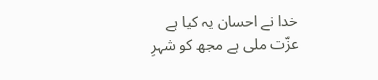خدا نے احسان یہ کیا ہے
عزّت ملی ہے مجھ کو شہرِ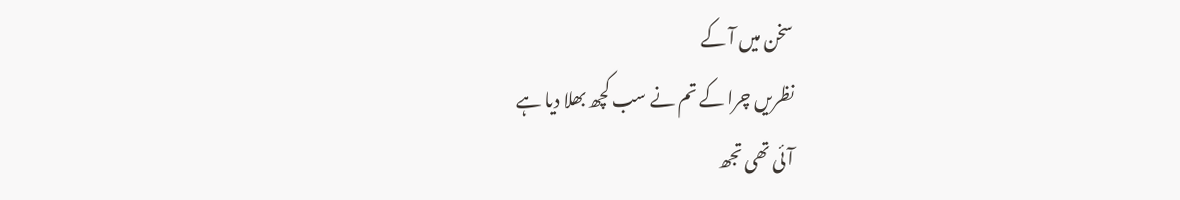سخن میں آ کے
نظریں چرا کے تم نے سب کچھ بھلا دیا ہے
آئی تھی تجھ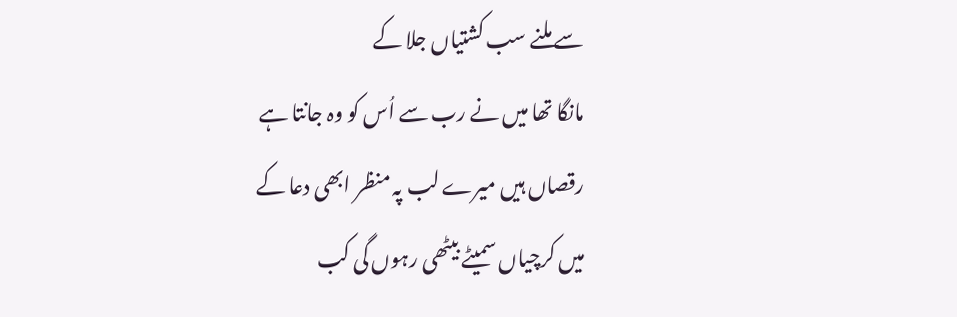سے ملنے سب کشتیاں جلا کے
مانگا تھا میں نے رب سے اُس کو وہ جانتا ہے
رقصاں ہیں میرے لب پہ منظر ابھی دعا کے
میں کرچیاں سمیٹے بیٹھی رہوں گی کب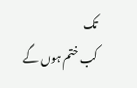تک
کب ختم ہوں گے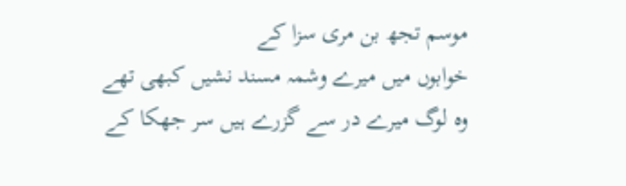موسم تجھ بن مری سزا کے
خوابوں میں میرے وشمہ مسند نشیں کبھی تھے
وہ لوگ میرے در سے گزرے ہیں سر جھکا کے